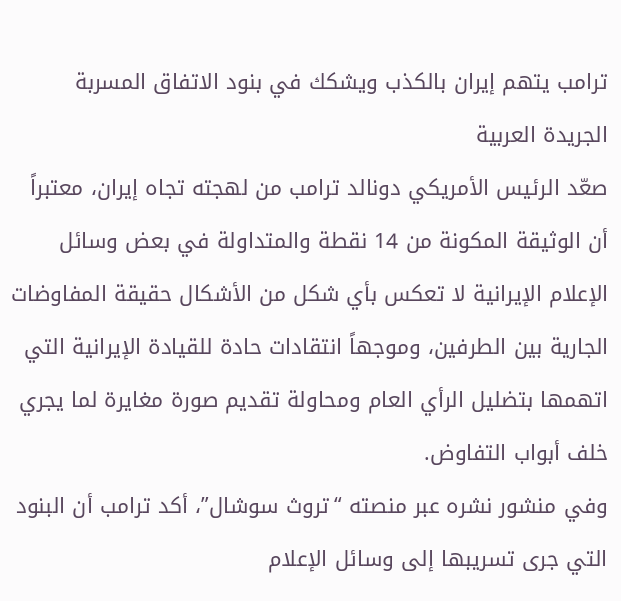ترامب يتهم إيران بالكذب ويشكك في بنود الاتفاق المسربة
الجريدة العربية
صعّد الرئيس الأمريكي دونالد ترامب من لهجته تجاه إيران، معتبراً أن الوثيقة المكونة من 14 نقطة والمتداولة في بعض وسائل الإعلام الإيرانية لا تعكس بأي شكل من الأشكال حقيقة المفاوضات الجارية بين الطرفين، وموجهاً انتقادات حادة للقيادة الإيرانية التي اتهمها بتضليل الرأي العام ومحاولة تقديم صورة مغايرة لما يجري خلف أبواب التفاوض.
وفي منشور نشره عبر منصته “تروث سوشال”، أكد ترامب أن البنود التي جرى تسريبها إلى وسائل الإعلام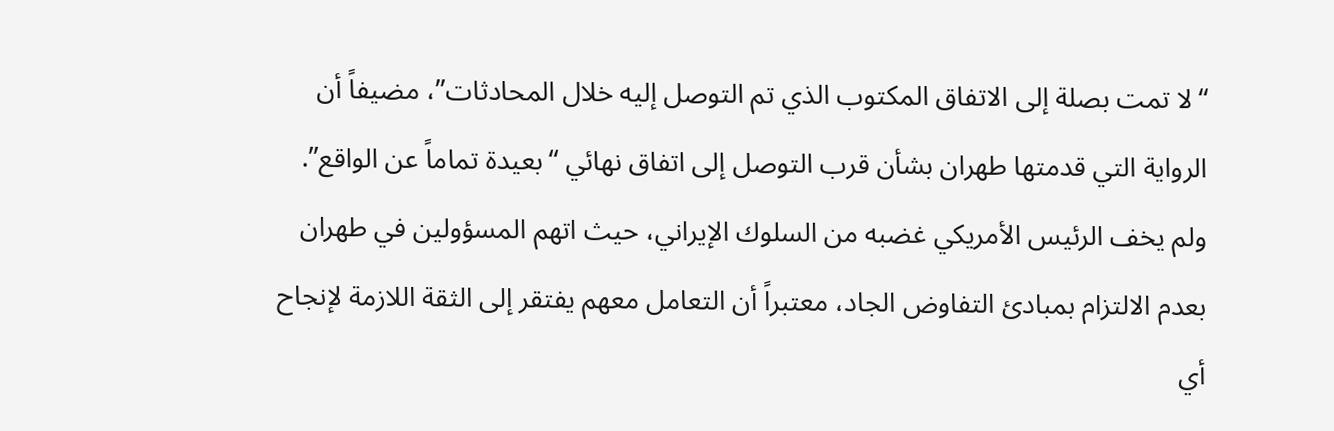“لا تمت بصلة إلى الاتفاق المكتوب الذي تم التوصل إليه خلال المحادثات”، مضيفاً أن الرواية التي قدمتها طهران بشأن قرب التوصل إلى اتفاق نهائي “بعيدة تماماً عن الواقع”.
ولم يخف الرئيس الأمريكي غضبه من السلوك الإيراني، حيث اتهم المسؤولين في طهران بعدم الالتزام بمبادئ التفاوض الجاد، معتبراً أن التعامل معهم يفتقر إلى الثقة اللازمة لإنجاح أي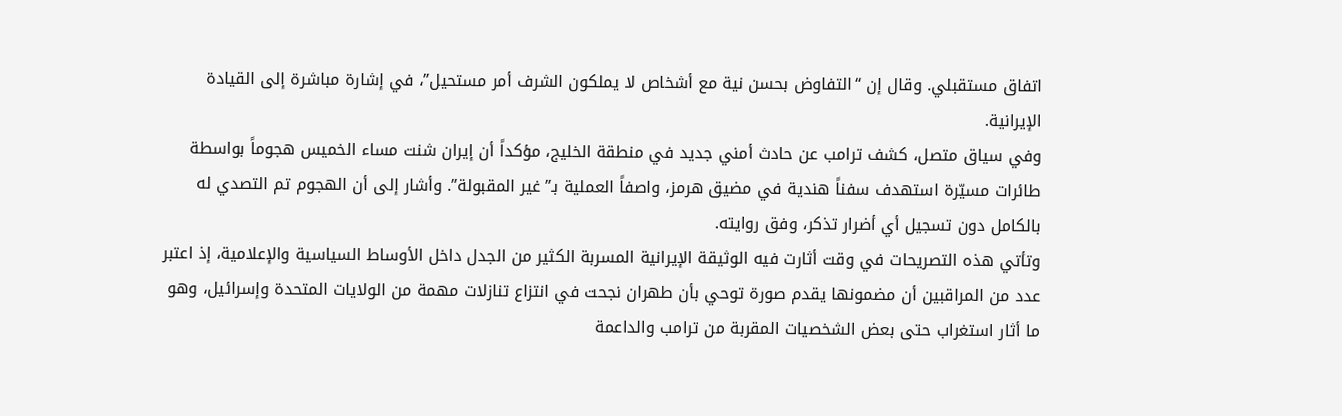اتفاق مستقبلي. وقال إن “التفاوض بحسن نية مع أشخاص لا يملكون الشرف أمر مستحيل”، في إشارة مباشرة إلى القيادة الإيرانية.
وفي سياق متصل، كشف ترامب عن حادث أمني جديد في منطقة الخليج، مؤكداً أن إيران شنت مساء الخميس هجوماً بواسطة طائرات مسيّرة استهدف سفناً هندية في مضيق هرمز، واصفاً العملية بـ”غير المقبولة”. وأشار إلى أن الهجوم تم التصدي له بالكامل دون تسجيل أي أضرار تذكر، وفق روايته.
وتأتي هذه التصريحات في وقت أثارت فيه الوثيقة الإيرانية المسربة الكثير من الجدل داخل الأوساط السياسية والإعلامية، إذ اعتبر عدد من المراقبين أن مضمونها يقدم صورة توحي بأن طهران نجحت في انتزاع تنازلات مهمة من الولايات المتحدة وإسرائيل، وهو ما أثار استغراب حتى بعض الشخصيات المقربة من ترامب والداعمة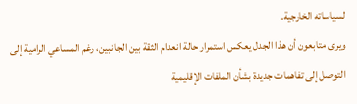لسياساته الخارجية.
ويرى متابعون أن هذا الجدل يعكس استمرار حالة انعدام الثقة بين الجانبين، رغم المساعي الرامية إلى التوصل إلى تفاهمات جديدة بشأن الملفات الإقليمية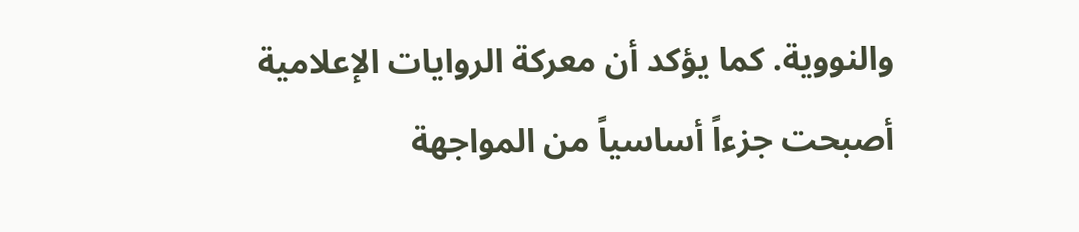والنووية. كما يؤكد أن معركة الروايات الإعلامية أصبحت جزءاً أساسياً من المواجهة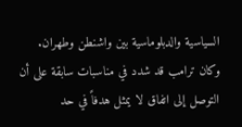السياسية والدبلوماسية بين واشنطن وطهران.
وكان ترامب قد شدد في مناسبات سابقة على أن التوصل إلى اتفاق لا يمثل هدفاً في حد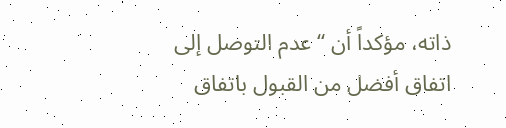ذاته، مؤكداً أن “عدم التوصل إلى اتفاق أفضل من القبول باتفاق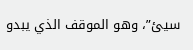سيئ”، وهو الموقف الذي يبدو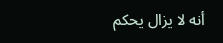أنه لا يزال يحكم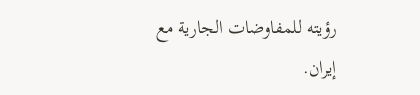رؤيته للمفاوضات الجارية مع إيران.